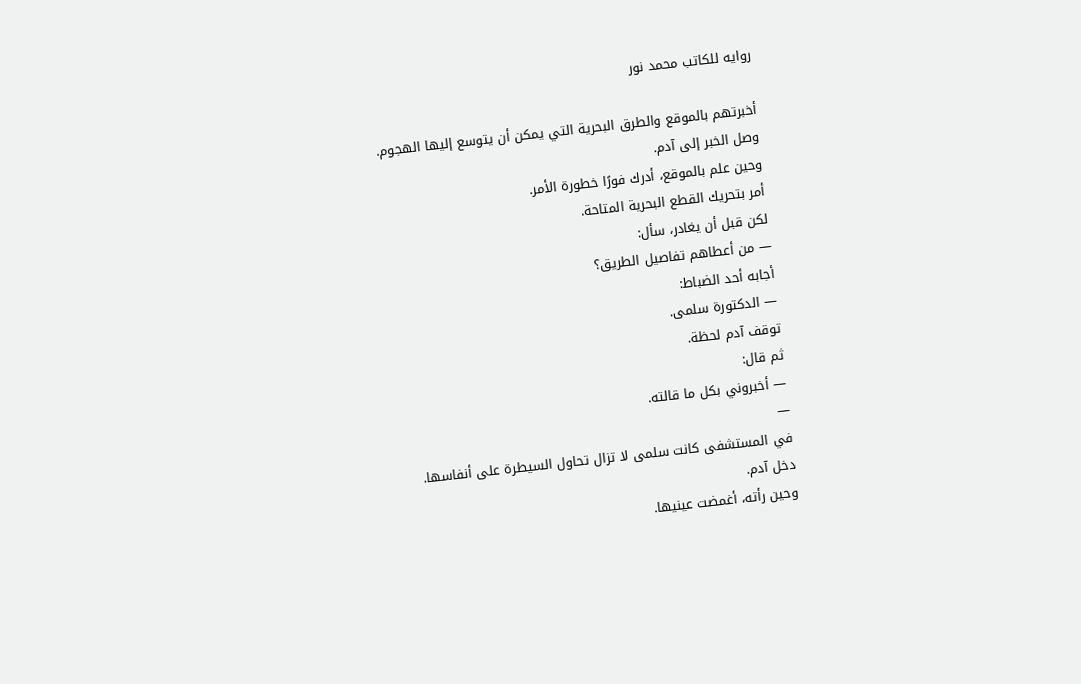روايه للكاتب محمد نور

أخبرتهم بالموقع والطرق البحرية التي يمكن أن يتوسع إليها الهجوم.
وصل الخبر إلى آدم.
وحين علم بالموقع، أدرك فورًا خطورة الأمر.
أمر بتحريك القطع البحرية المتاحة.
لكن قبل أن يغادر، سأل:
— من أعطاهم تفاصيل الطريق؟
أجابه أحد الضباط:
— الدكتورة سلمى.
توقف آدم لحظة.
ثم قال:
— أخبروني بكل ما قالته.
—
في المستشفى كانت سلمى لا تزال تحاول السيطرة على أنفاسها.
دخل آدم.
وحين رأته، أغمضت عينيها.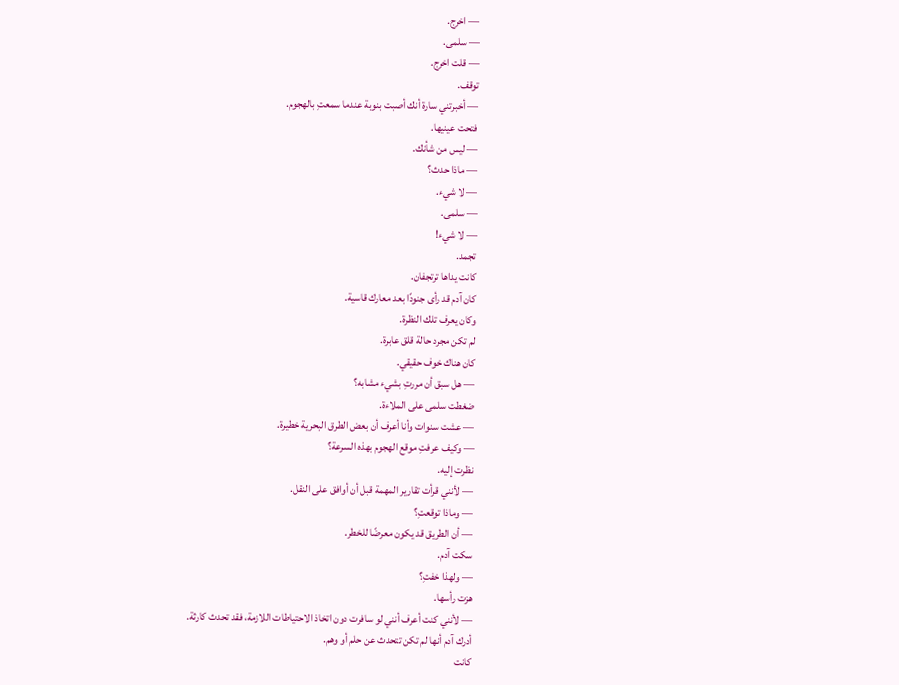— اخرج.
— سلمى.
— قلت اخرج.
توقف.
— أخبرتني سارة أنك أصبت بنوبة عندما سمعتِ بالهجوم.
فتحت عينيها.
— ليس من شأنك.
— ماذا حدث؟
— لا شيء.
— سلمى.
— لا شيء!
تجمد.
كانت يداها ترتجفان.
كان آدم قد رأى جنودًا بعد معارك قاسية.
وكان يعرف تلك النظرة.
لم تكن مجرد حالة قلق عابرة.
كان هناك خوف حقيقي.
— هل سبق أن مررتِ بشيء مشابه؟
ضغطت سلمى على الملاءة.
— عشت سنوات وأنا أعرف أن بعض الطرق البحرية خطيرة.
— وكيف عرفتِ موقع الهجوم بهذه السرعة؟
نظرت إليه.
— لأنني قرأت تقارير المهمة قبل أن أوافق على النقل.
— وماذا توقعتِ؟
— أن الطريق قد يكون معرضًا للخطر.
سكت آدم.
— ولهذا خفتِ؟
هزت رأسها.
— لأنني كنت أعرف أنني لو سافرت دون اتخاذ الاحتياطات اللازمة، فقد تحدث كارثة.
أدرك آدم أنها لم تكن تتحدث عن حلم أو وهم.
كانت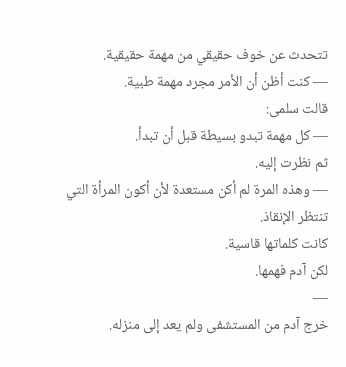تتحدث عن خوف حقيقي من مهمة حقيقية.
— كنت أظن أن الأمر مجرد مهمة طبية.
قالت سلمى:
— كل مهمة تبدو بسيطة قبل أن تبدأ.
ثم نظرت إليه.
— وهذه المرة لم أكن مستعدة لأن أكون المرأة التي تنتظر الإنقاذ.
كانت كلماتها قاسية.
لكن آدم فهمها.
—
خرج آدم من المستشفى ولم يعد إلى منزله.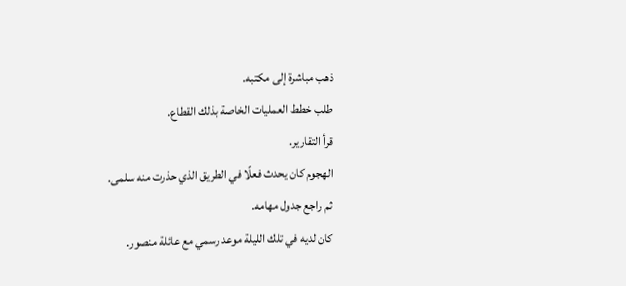ذهب مباشرة إلى مكتبه.
طلب خطط العمليات الخاصة بذلك القطاع.
قرأ التقارير.
الهجوم كان يحدث فعلًا في الطريق الذي حذرت منه سلمى.
ثم راجع جدول مهامه.
كان لديه في تلك الليلة موعد رسمي مع عائلة منصور.